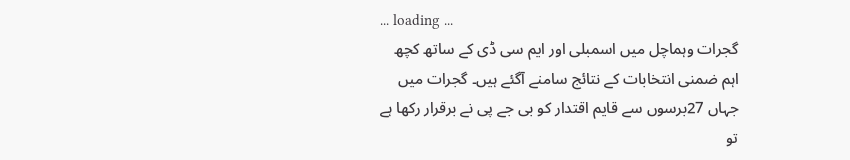... loading ...
گجرات وہماچل میں اسمبلی اور ایم سی ڈی کے ساتھ کچھ اہم ضمنی انتخابات کے نتائج سامنے آگئے ہیں۔ گجرات میں جہاں 27برسوں سے قایم اقتدار کو بی جے پی نے برقرار رکھا ہے تو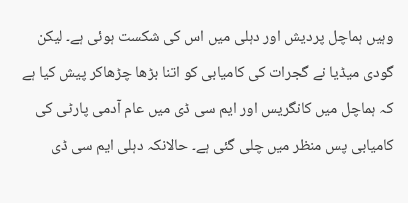وہیں ہماچل پردیش اور دہلی میں اس کی شکست ہوئی ہے۔ لیکن گودی میڈیا نے گجرات کی کامیابی کو اتنا بڑھا چڑھاکر پیش کیا ہے کہ ہماچل میں کانگریس اور ایم سی ڈی میں عام آدمی پارٹی کی کامیابی پس منظر میں چلی گئی ہے۔ حالانکہ دہلی ایم سی ڈی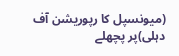(میونسپل کا رپوریشن آف دہلی)پر پچھلے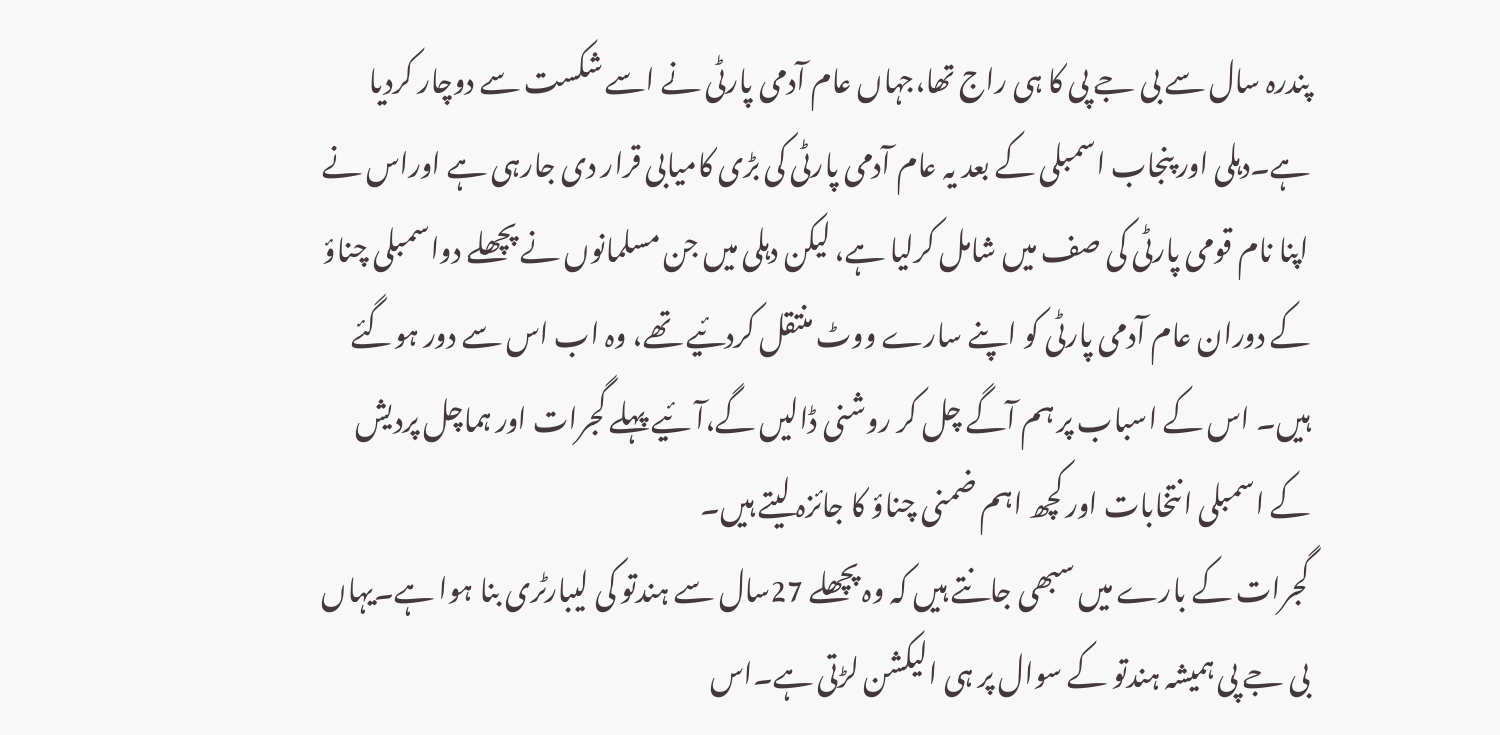پندرہ سال سے بی جے پی کا ہی راج تھا،جہاں عام آدمی پارٹی نے اسے شکست سے دوچار کردیا ہے۔دہلی اور پنجاب اسمبلی کے بعد یہ عام آدمی پارٹی کی بڑی کامیابی قرار دی جارہی ہے اوراس نے اپنا نام قومی پارٹی کی صف میں شامل کرلیا ہے، لیکن دہلی میں جن مسلمانوں نے پچھلے دواسمبلی چناؤ کے دوران عام آدمی پارٹی کو اپنے سارے ووٹ منتقل کردئیے تھے، وہ اب اس سے دور ہوگئے ہیں۔ اس کے اسباب پر ہم آگے چل کر روشنی ڈالیں گے،آئیے پہلے گجرات اور ہماچل پردیش کے اسمبلی انتخابات اور کچھ اہم ضمنی چناؤ کا جائزہ لیتے ہیں۔
گجرات کے بارے میں سبھی جانتے ہیں کہ وہ پچھلے 27سال سے ہندتو کی لیبارٹری بنا ہوا ہے۔یہاں بی جے پی ہمیشہ ہندتو کے سوال پر ہی الیکشن لڑتی ہے۔اس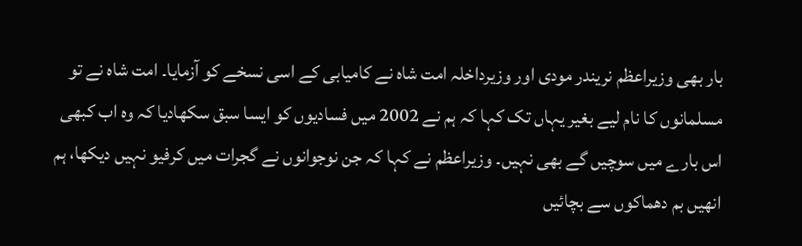بار بھی وزیراعظم نریندر مودی اور وزیرداخلہ امت شاہ نے کامیابی کے اسی نسخے کو آزمایا۔ امت شاہ نے تو مسلمانوں کا نام لیے بغیر یہاں تک کہا کہ ہم نے 2002 میں فسادیوں کو ایسا سبق سکھادیا کہ وہ اب کبھی اس بارے میں سوچیں گے بھی نہیں۔ وزیراعظم نے کہا کہ جن نوجوانوں نے گجرات میں کرفیو نہیں دیکھا، ہم انھیں بم دھماکوں سے بچائیں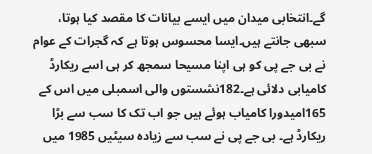گے۔انتخابی میدان میں ایسے بیانات کا مقصد کیا ہوتا، سبھی جانتے ہیں۔ایسا محسوس ہوتا ہے کہ گجرات کے عوام نے بی جے پی کو ہی اپنا مسیحا سمجھ کر ہی اسے ریکارڈ کامیابی دلائی ہے۔182نشستوں والی اسمبلی میں اس کے 165امیدورا کامیاب ہوئے ہیں جو اب تک کا سب سے بڑا ریکارڈ ہے۔ بی جے پی نے سب سے زیادہ سیٹیں 1985 میں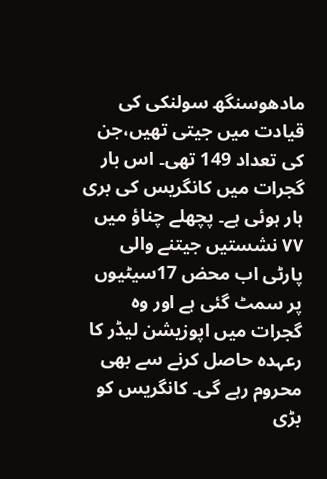مادھوسنگھ سولنکی کی قیادت میں جیتی تھیں،جن کی تعداد 149 تھی۔ اس بار گجرات میں کانگریس کی بری ہار ہوئی ہے۔ پچھلے چناؤ میں ۷۷ نشستیں جیتنے والی پارٹی اب محض 17سیٹیوں پر سمٹ گئی ہے اور وہ گجرات میں اپوزیشن لیڈر کا رعہدہ حاصل کرنے سے بھی محروم رہے گی۔ کانگریس کو بڑی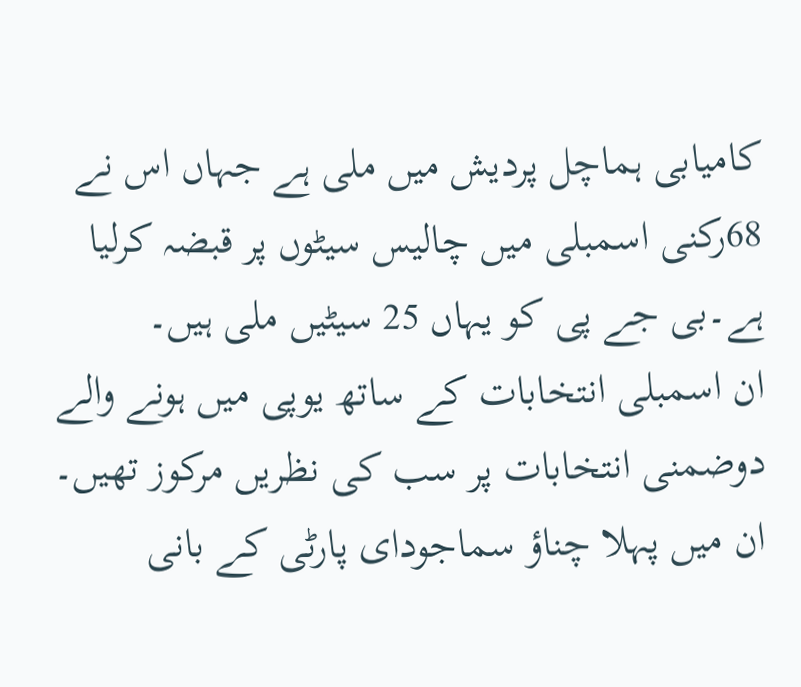کامیابی ہماچل پردیش میں ملی ہے جہاں اس نے 68رکنی اسمبلی میں چالیس سیٹوں پر قبضہ کرلیا ہے۔بی جے پی کو یہاں 25 سیٹیں ملی ہیں۔
ان اسمبلی انتخابات کے ساتھ یوپی میں ہونے والے دوضمنی انتخابات پر سب کی نظریں مرکوز تھیں۔ ان میں پہلا چناؤ سماجودای پارٹی کے بانی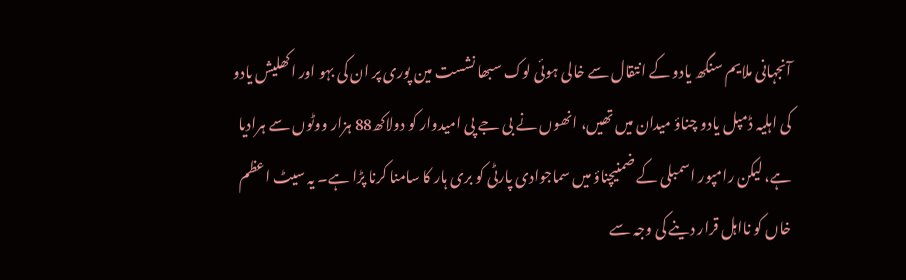آنجہانی ملایم سنگھ یادو کے انتقال سے خالی ہوئی لوک سبھا نشست مین پوری پر ان کی بہو اور اکھلیش یادو کی اہلیہ ڈمپل یادو چناؤ میدان میں تھیں، انھوں نے بی جے پی امیدوار کو دولاکھ88 ہزار ووٹوں سے ہرادیا ہے، لیکن رامپور اسمبلی کے ضمنیچناؤ میں سماجوادی پارٹی کو بری ہار کا سامنا کرنا پڑا ہے۔ یہ سیٹ اعظم خاں کو نااہل قرار دینے کی وجہ سے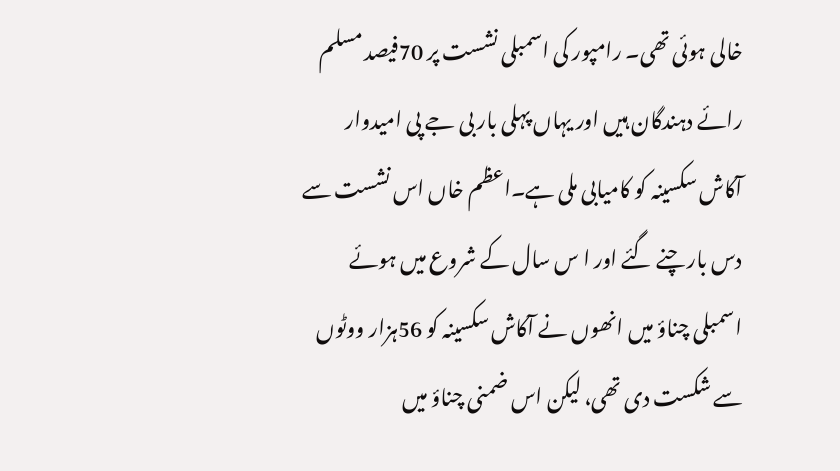خالی ہوئی تھی۔ رامپور کی اسمبلی نشست پر 70فیصد مسلم رائے دہندگان ہیں اور یہاں پہلی بار بی جے پی امیدوار آکاش سکسینہ کو کامیابی ملی ہے۔اعظم خاں اس نشست سے دس بار چنے گئے اور ا س سال کے شروع میں ہوئے اسمبلی چناؤ میں انھوں نے آکاش سکسینہ کو 56ہزار ووٹوں سے شکست دی تھی، لیکن اس ضمنی چناؤ میں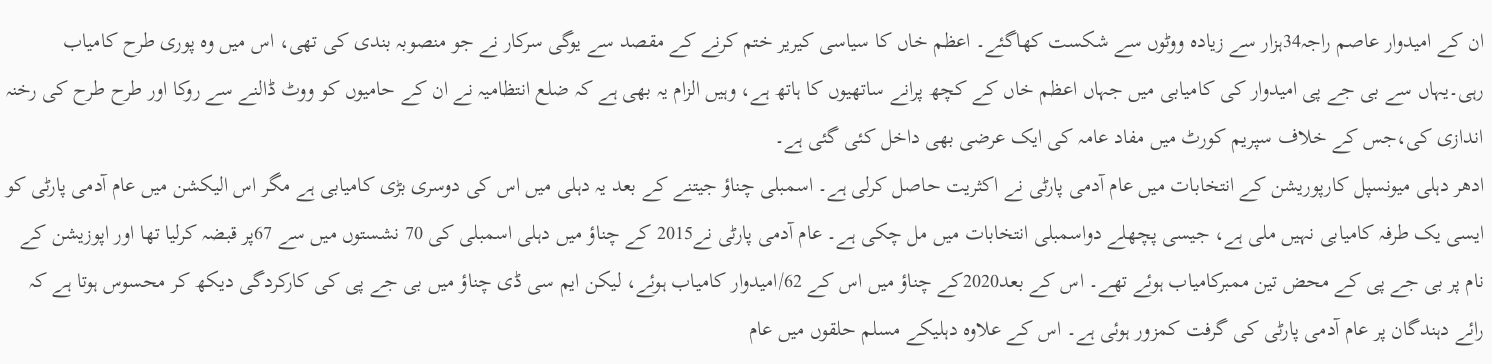ان کے امیدوار عاصم راجہ34ہزار سے زیادہ ووٹوں سے شکست کھاگئے۔ اعظم خاں کا سیاسی کیریر ختم کرنے کے مقصد سے یوگی سرکار نے جو منصوبہ بندی کی تھی، اس میں وہ پوری طرح کامیاب رہی۔یہاں سے بی جے پی امیدوار کی کامیابی میں جہاں اعظم خاں کے کچھ پرانے ساتھیوں کا ہاتھ ہے، وہیں الزام یہ بھی ہے کہ ضلع انتظامیہ نے ان کے حامیوں کو ووٹ ڈالنے سے روکا اور طرح طرح کی رخنہ اندازی کی،جس کے خلاف سپریم کورٹ میں مفاد عامہ کی ایک عرضی بھی داخل کئی گئی ہے۔
ادھر دہلی میونسپل کارپوریشن کے انتخابات میں عام آدمی پارٹی نے اکثریت حاصل کرلی ہے۔ اسمبلی چناؤ جیتنے کے بعد یہ دہلی میں اس کی دوسری بڑی کامیابی ہے مگر اس الیکشن میں عام آدمی پارٹی کو ایسی یک طرفہ کامیابی نہیں ملی ہے، جیسی پچھلے دواسمبلی انتخابات میں مل چکی ہے۔ عام آدمی پارٹی نے2015 کے چناؤ میں دہلی اسمبلی کی 70 نشستوں میں سے 67پر قبضہ کرلیا تھا اور اپوزیشن کے نام پر بی جے پی کے محض تین ممبرکامیاب ہوئے تھے۔ اس کے بعد2020کے چناؤ میں اس کے 62/امیدوار کامیاب ہوئے، لیکن ایم سی ڈی چناؤ میں بی جے پی کی کارکردگی دیکھ کر محسوس ہوتا ہے کہ رائے دہندگان پر عام آدمی پارٹی کی گرفت کمزور ہوئی ہے۔ اس کے علاوہ دہلیکے مسلم حلقوں میں عام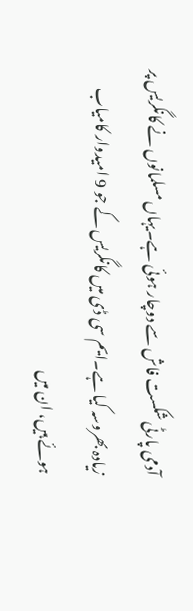آدمی پارٹی شکست فاش سے دوچار ہوئی ہے۔یہاں مسلمانوں نے کانگریس پر زیادہ بھروسہ کیا ہے۔ایم سی ڈی میں کانگریس کے جو 9 امیدوار کامیاب ہوئے ہیں، ان میں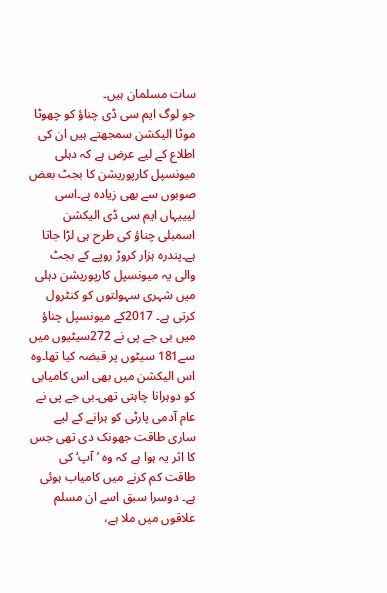سات مسلمان ہیں۔
جو لوگ ایم سی ڈی چناؤ کو چھوٹا موٹا الیکشن سمجھتے ہیں ان کی اطلاع کے لیے عرض ہے کہ دہلی میونسپل کارپوریشن کا بجٹ بعض صوبوں سے بھی زیادہ ہے۔اسی لیییہاں ایم سی ڈی الیکشن اسمبلی چناؤ کی طرح ہی لڑا جاتا ہے۔پندرہ ہزار کروڑ روپے کے بجٹ والی یہ میونسپل کارپوریشن دہلی میں شہری سہولتوں کو کنٹرول کرتی ہے۔ 2017کے میونسپل چناؤ میں بی جے پی نے 272سیٹیوں میں سے181 سیٹوں پر قبضہ کیا تھا۔وہ اس الیکشن میں بھی اس کامیابی کو دوہرانا چاہتی تھی۔بی جے پی نے عام آدمی پارٹی کو ہرانے کے لیے ساری طاقت جھونک دی تھی جس کا اثر یہ ہوا ہے کہ وہ ’آپ‘ کی طاقت کم کرنے میں کامیاب ہوئی ہے۔ دوسرا سبق اسے ان مسلم علاقوں میں ملا ہے،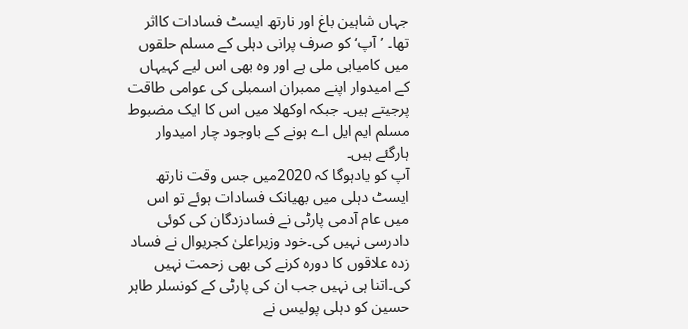جہاں شاہین باغ اور نارتھ ایسٹ فسادات کااثر تھا۔ ’آپ‘ کو صرف پرانی دہلی کے مسلم حلقوں میں کامیابی ملی ہے اور وہ بھی اس لیے کہیہاں کے امیدوار اپنے ممبران اسمبلی کی عوامی طاقت پرجیتے ہیں۔ جبکہ اوکھلا میں اس کا ایک مضبوط مسلم ایم ایل اے ہونے کے باوجود چار امیدوار ہارگئے ہیں۔
آپ کو یادہوگا کہ 2020میں جس وقت نارتھ ایسٹ دہلی میں بھیانک فسادات ہوئے تو اس میں عام آدمی پارٹی نے فسادزدگان کی کوئی دادرسی نہیں کی۔خود وزیراعلیٰ کجریوال نے فساد زدہ علاقوں کا دورہ کرنے کی بھی زحمت نہیں کی۔اتنا ہی نہیں جب ان کی پارٹی کے کونسلر طاہر حسین کو دہلی پولیس نے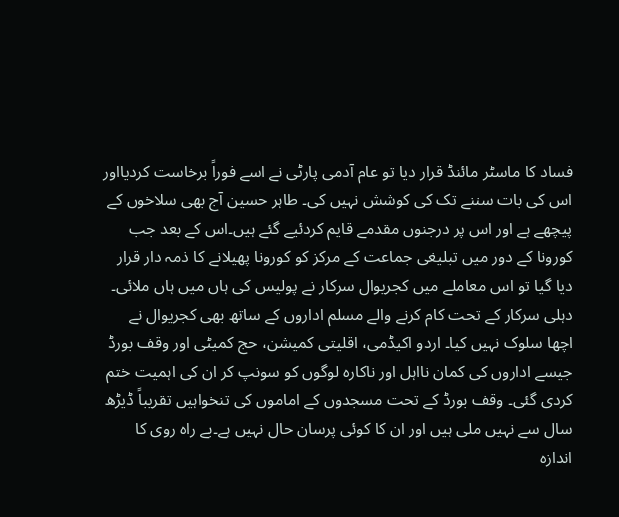فساد کا ماسٹر مائنڈ قرار دیا تو عام آدمی پارٹی نے اسے فوراً برخاست کردیااور اس کی بات سننے تک کی کوشش نہیں کی۔ طاہر حسین آج بھی سلاخوں کے پیچھے ہے اور اس پر درجنوں مقدمے قایم کردئیے گئے ہیں۔اس کے بعد جب کورونا کے دور میں تبلیغی جماعت کے مرکز کو کورونا پھیلانے کا ذمہ دار قرار دیا گیا تو اس معاملے میں کجریوال سرکار نے پولیس کی ہاں میں ہاں ملائی۔
دہلی سرکار کے تحت کام کرنے والے مسلم اداروں کے ساتھ بھی کجریوال نے اچھا سلوک نہیں کیا۔ اردو اکیڈمی، اقلیتی کمیشن، حج کمیٹی اور وقف بورڈ جیسے اداروں کی کمان نااہل اور ناکارہ لوگوں کو سونپ کر ان کی اہمیت ختم کردی گئی۔ وقف بورڈ کے تحت مسجدوں کے اماموں کی تنخواہیں تقریباً ڈیڑھ سال سے نہیں ملی ہیں اور ان کا کوئی پرسان حال نہیں ہے۔بے راہ روی کا اندازہ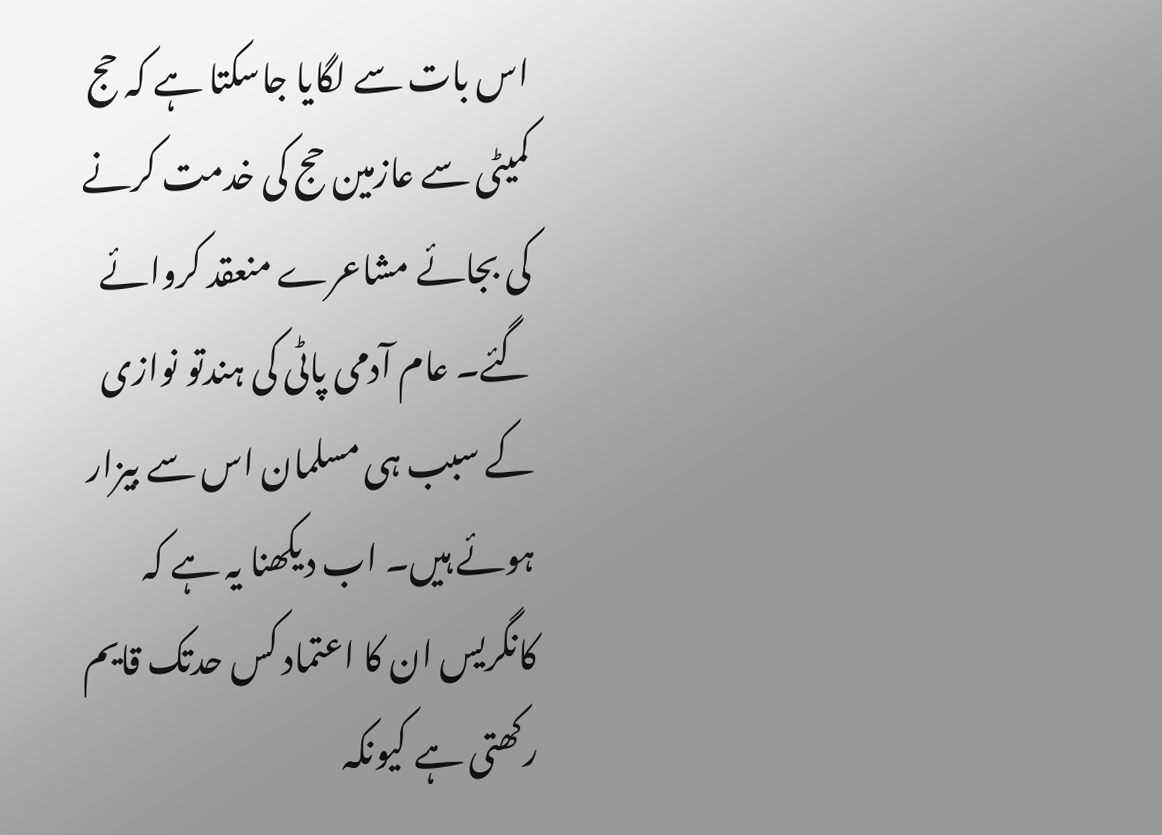اس بات سے لگایا جاسکتا ہے کہ حج کمیٹی سے عازمین حج کی خدمت کرنے کی بجائے مشاعرے منعقد کروائے گئے۔ عام آدمی پاٹی کی ہندتو نوازی کے سبب ہی مسلمان اس سے بیزار ہوئے ہیں۔ اب دیکھنا یہ ہے کہ کانگریس ان کا اعتماد کس حدتک قایم رکھتی ہے کیونکہ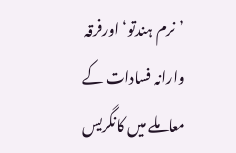’نرم ہندتو‘ اورفرقہ وارانہ فسادات کے معاملے میں کانگریس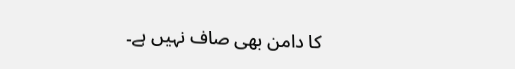کا دامن بھی صاف نہیں ہے۔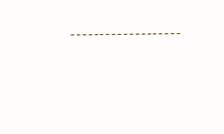۔۔۔۔۔۔۔۔۔۔۔۔۔۔۔۔۔۔۔